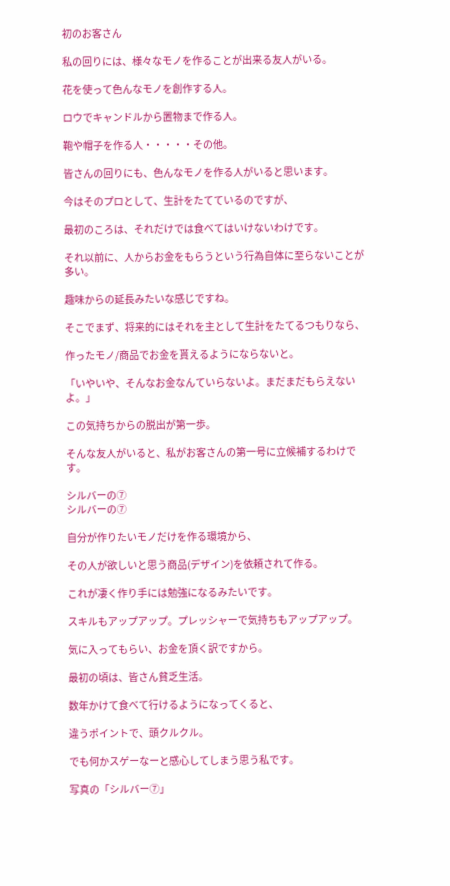初のお客さん

私の回りには、様々なモノを作ることが出来る友人がいる。

花を使って色んなモノを創作する人。

ロウでキャンドルから置物まで作る人。

鞄や帽子を作る人・・・・・その他。

皆さんの回りにも、色んなモノを作る人がいると思います。

今はそのプロとして、生計をたてているのですが、

最初のころは、それだけでは食べてはいけないわけです。

それ以前に、人からお金をもらうという行為自体に至らないことが多い。

趣味からの延長みたいな感じですね。

そこでまず、将来的にはそれを主として生計をたてるつもりなら、

作ったモノ/商品でお金を貰えるようにならないと。

「いやいや、そんなお金なんていらないよ。まだまだもらえないよ。」

この気持ちからの脱出が第一歩。

そんな友人がいると、私がお客さんの第一号に立候補するわけです。

シルバーの⑦
シルバーの⑦

自分が作りたいモノだけを作る環境から、

その人が欲しいと思う商品(デザイン)を依頼されて作る。

これが凄く作り手には勉強になるみたいです。

スキルもアップアップ。プレッシャーで気持ちもアップアップ。

気に入ってもらい、お金を頂く訳ですから。

最初の頃は、皆さん貧乏生活。

数年かけて食べて行けるようになってくると、

違うポイントで、頭クルクル。

でも何かスゲーなーと感心してしまう思う私です。

写真の「シルバー⑦」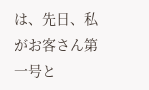は、先日、私がお客さん第一号と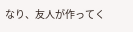なり、友人が作ってく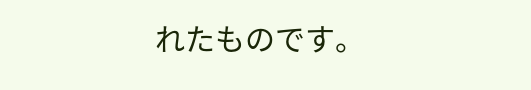れたものです。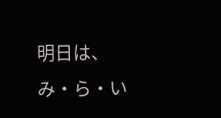明日は、み・ら・い